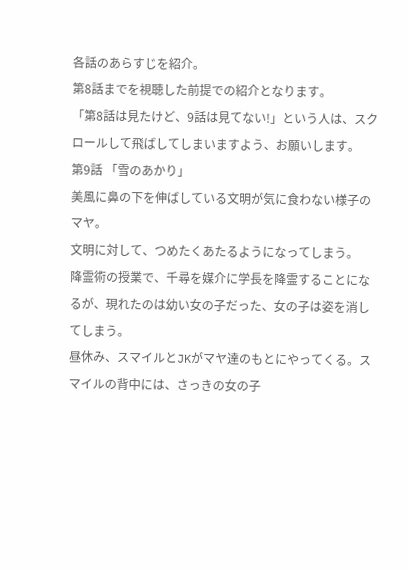各話のあらすじを紹介。
第8話までを視聴した前提での紹介となります。
「第8話は見たけど、9話は見てない!」という人は、スクロールして飛ばしてしまいますよう、お願いします。
第9話 「雪のあかり」
美風に鼻の下を伸ばしている文明が気に食わない様子のマヤ。
文明に対して、つめたくあたるようになってしまう。
降霊術の授業で、千尋を媒介に学長を降霊することになるが、現れたのは幼い女の子だった、女の子は姿を消してしまう。
昼休み、スマイルとJKがマヤ達のもとにやってくる。スマイルの背中には、さっきの女の子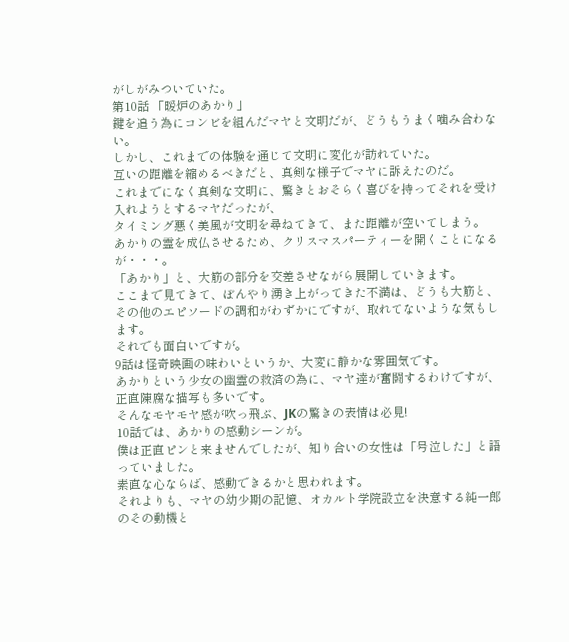がしがみついていた。
第10話 「暖炉のあかり」
鍵を追う為にコンビを組んだマヤと文明だが、どうもうまく噛み合わない。
しかし、これまでの体験を通じて文明に変化が訪れていた。
互いの距離を縮めるべきだと、真剣な様子でマヤに訴えたのだ。
これまでになく真剣な文明に、驚きとおそらく喜びを持ってそれを受け入れようとするマヤだったが、
タイミング悪く美風が文明を尋ねてきて、また距離が空いてしまう。
あかりの霊を成仏させるため、クリスマスパーティーを開くことになるが・・・。
「あかり」と、大筋の部分を交差させながら展開していきます。
ここまで見てきて、ぼんやり湧き上がってきた不満は、どうも大筋と、その他のエピソードの調和がわずかにですが、取れてないような気もします。
それでも面白いですが。
9話は怪奇映画の味わいというか、大変に静かな雰囲気です。
あかりという少女の幽霊の救済の為に、マヤ達が奮闘するわけですが、正直陳腐な描写も多いです。
そんなモヤモヤ感が吹っ飛ぶ、JKの驚きの表情は必見!
10話では、あかりの感動シーンが。
僕は正直ピンと来ませんでしたが、知り合いの女性は「号泣した」と語っていました。
素直な心ならば、感動できるかと思われます。
それよりも、マヤの幼少期の記憶、オカルト学院設立を決意する純一郎のその動機と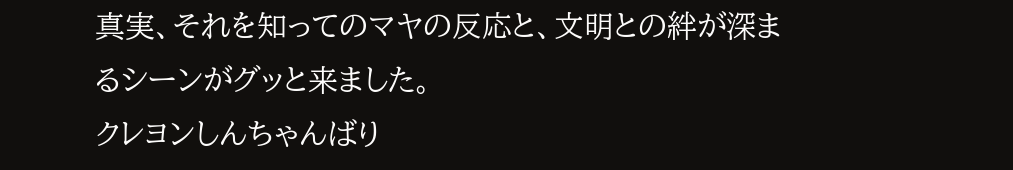真実、それを知ってのマヤの反応と、文明との絆が深まるシーンがグッと来ました。
クレヨンしんちゃんばり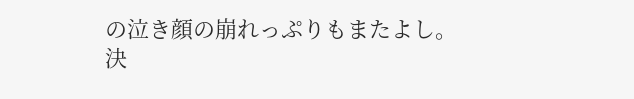の泣き顔の崩れっぷりもまたよし。
決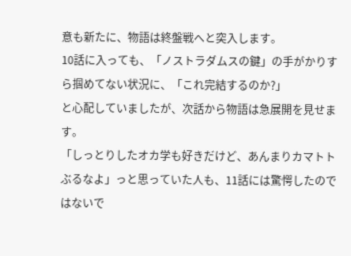意も新たに、物語は終盤戦へと突入します。
10話に入っても、「ノストラダムスの鍵」の手がかりすら掴めてない状況に、「これ完結するのか?」
と心配していましたが、次話から物語は急展開を見せます。
「しっとりしたオカ学も好きだけど、あんまりカマトトぶるなよ」っと思っていた人も、11話には驚愕したのではないで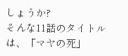しょうか?
そんな11話のタイトルは、「マヤの死」